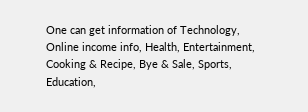One can get information of Technology, Online income info, Health, Entertainment, Cooking & Recipe, Bye & Sale, Sports, Education,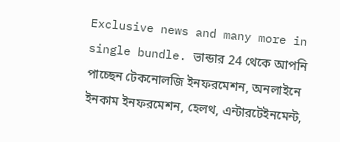Exclusive news and many more in single bundle. ভান্ডার 24 থেকে আপনি পাচ্ছেন টেকনোলজি ইনফরমেশন, অনলাইনে ইনকাম ইনফরমেশন, হেলথ, এন্টারটেইনমেন্ট,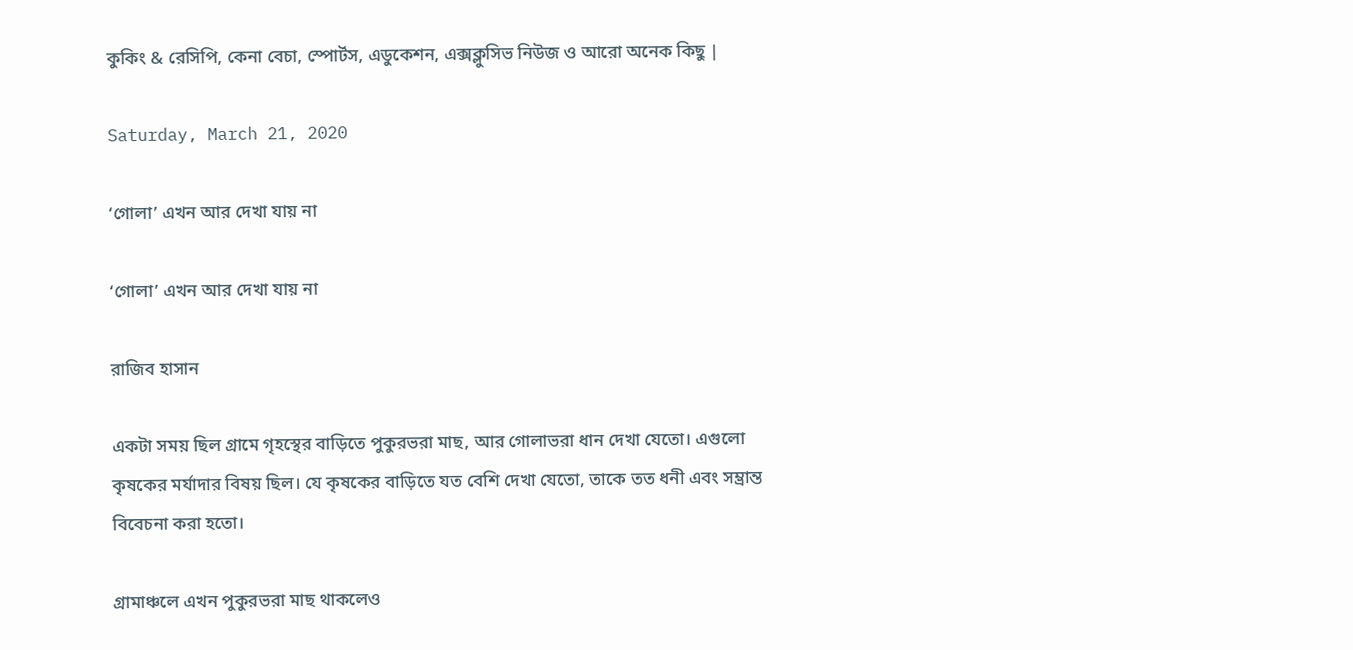কুকিং & রেসিপি, কেনা বেচা, স্পোর্টস, এডুকেশন, এক্সক্লুসিভ নিউজ ও আরো অনেক কিছু |

Saturday, March 21, 2020

‘গোলা’ এখন আর দেখা যায় না

‘গোলা’ এখন আর দেখা যায় না

রাজিব হাসান

একটা সময় ছিল গ্রামে গৃহস্থের বাড়িতে পুকুরভরা মাছ, আর গোলাভরা ধান দেখা যেতো। এগুলো কৃষকের মর্যাদার বিষয় ছিল। যে কৃষকের বাড়িতে যত বেশি দেখা যেতো, তাকে তত ধনী এবং সম্ভ্রান্ত বিবেচনা করা হতো।

গ্রামাঞ্চলে এখন পুকুরভরা মাছ থাকলেও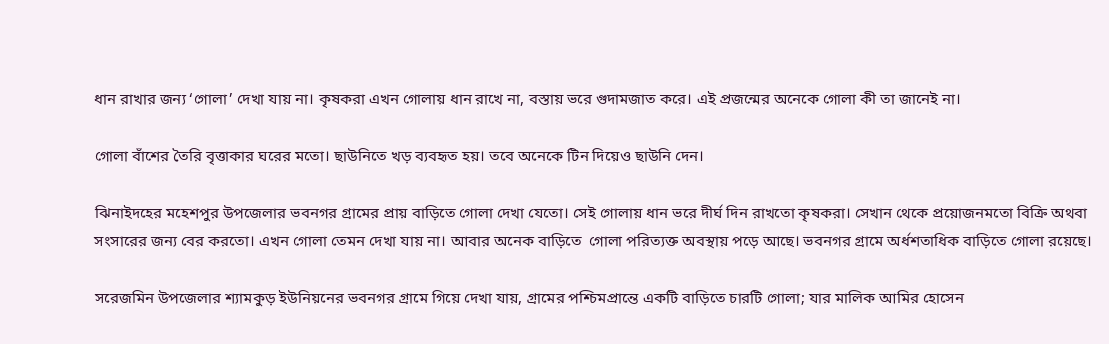ধান রাখার জন্য ‘গোলা’ দেখা যায় না। কৃষকরা এখন গোলায় ধান রাখে না, বস্তায় ভরে গুদামজাত করে। এই প্রজন্মের অনেকে গোলা কী তা জানেই না।

গোলা বাঁশের তৈরি বৃত্তাকার ঘরের মতো। ছাউনিতে খড় ব্যবহৃত হয়। তবে অনেকে টিন দিয়েও ছাউনি দেন।

ঝিনাইদহের মহেশপুর উপজেলার ভবনগর গ্রামের প্রায় বাড়িতে গোলা দেখা যেতো। সেই গোলায় ধান ভরে দীর্ঘ দিন রাখতো কৃষকরা। সেখান থেকে প্রয়োজনমতো বিক্রি অথবা সংসারের জন্য বের করতো। এখন গোলা তেমন দেখা যায় না। আবার অনেক বাড়িতে  গোলা পরিত্যক্ত অবস্থায় পড়ে আছে। ভবনগর গ্রামে অর্ধশতাধিক বাড়িতে গোলা রয়েছে।

সরেজমিন উপজেলার শ্যামকুড় ইউনিয়নের ভবনগর গ্রামে গিয়ে দেখা যায়, গ্রামের পশ্চিমপ্রান্তে একটি বাড়িতে চারটি গোলা; যার মালিক আমির হোসেন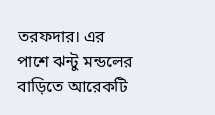তরফদার। এর পাশে ঝন্টু মন্ডলের বাড়িতে আরেকটি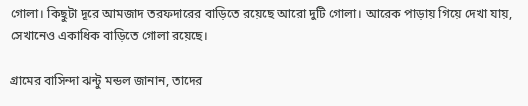গোলা। কিছুটা দূরে আমজাদ তরফদারের বাড়িতে রয়েছে আরো দুটি গোলা। আরেক পাড়ায় গিয়ে দেখা যায়, সেখানেও একাধিক বাড়িতে গোলা রয়েছে।

গ্রামের বাসিন্দা ঝন্টু মন্ডল জানান, তাদের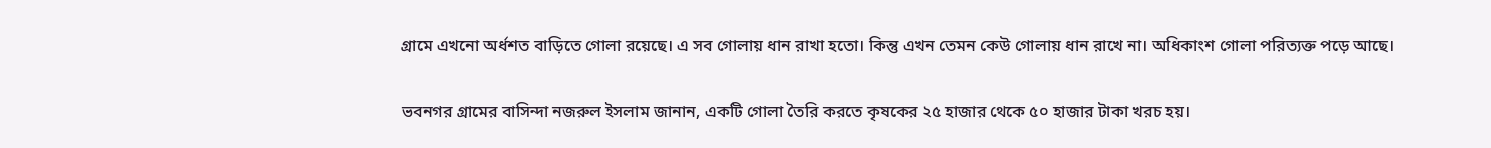গ্রামে এখনো অর্ধশত বাড়িতে গোলা রয়েছে। এ সব গোলায় ধান রাখা হতো। কিন্তু এখন তেমন কেউ গোলায় ধান রাখে না। অধিকাংশ গোলা পরিত্যক্ত পড়ে আছে।

ভবনগর গ্রামের বাসিন্দা নজরুল ইসলাম জানান, একটি গোলা তৈরি করতে কৃষকের ২৫ হাজার থেকে ৫০ হাজার টাকা খরচ হয়।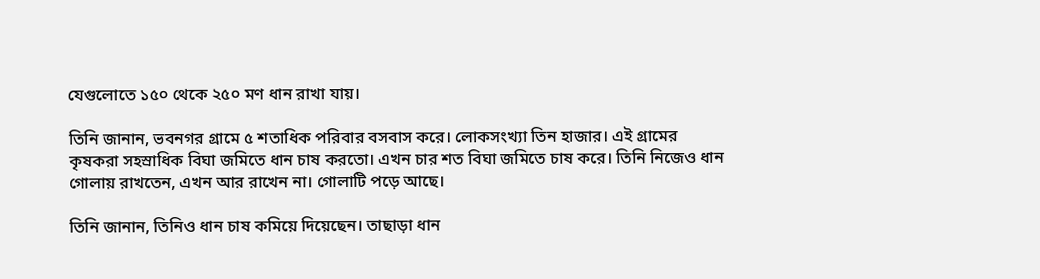যেগুলোতে ১৫০ থেকে ২৫০ মণ ধান রাখা যায়।

তিনি জানান, ভবনগর গ্রামে ৫ শতাধিক পরিবার বসবাস করে। লোকসংখ্যা তিন হাজার। এই গ্রামের কৃষকরা সহস্রাধিক বিঘা জমিতে ধান চাষ করতো। এখন চার শত বিঘা জমিতে চাষ করে। তিনি নিজেও ধান গোলায় রাখতেন, এখন আর রাখেন না। গোলাটি পড়ে আছে।

তিনি জানান, তিনিও ধান চাষ কমিয়ে দিয়েছেন। তাছাড়া ধান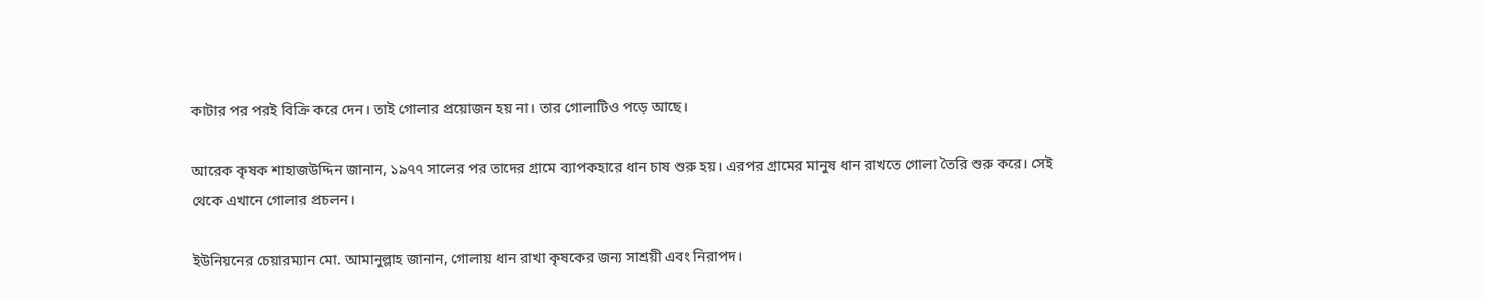কাটার পর পরই বিক্রি করে দেন। তাই গোলার প্রয়োজন হয় না। তার গোলাটিও পড়ে আছে।

আরেক কৃষক শাহাজউদ্দিন জানান, ১৯৭৭ সালের পর তাদের গ্রামে ব্যাপকহারে ধান চাষ শুরু হয়। এরপর গ্রামের মানুষ ধান রাখতে গোলা তৈরি শুরু করে। সেই থেকে এখানে গোলার প্রচলন।

ইউনিয়নের চেয়ারম্যান মো. আমানুল্লাহ জানান, গোলায় ধান রাখা কৃষকের জন্য সাশ্রয়ী এবং নিরাপদ।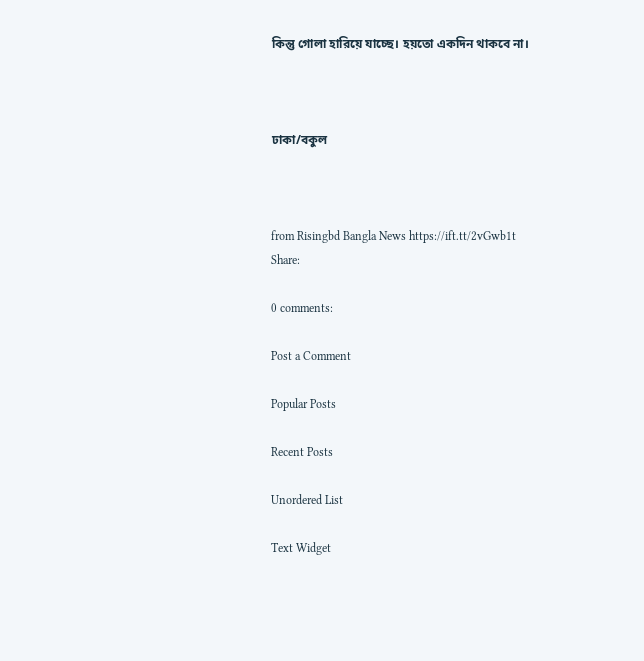কিন্তু গোলা হারিয়ে যাচ্ছে। হয়তো একদিন থাকবে না।



ঢাকা/বকুল



from Risingbd Bangla News https://ift.tt/2vGwb1t
Share:

0 comments:

Post a Comment

Popular Posts

Recent Posts

Unordered List

Text Widget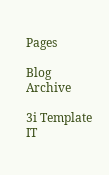Pages

Blog Archive

3i Template IT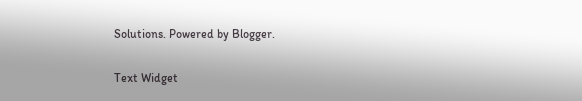Solutions. Powered by Blogger.

Text Widget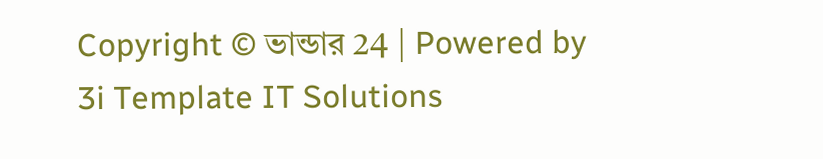Copyright © ভান্ডার 24 | Powered by 3i Template IT Solutions